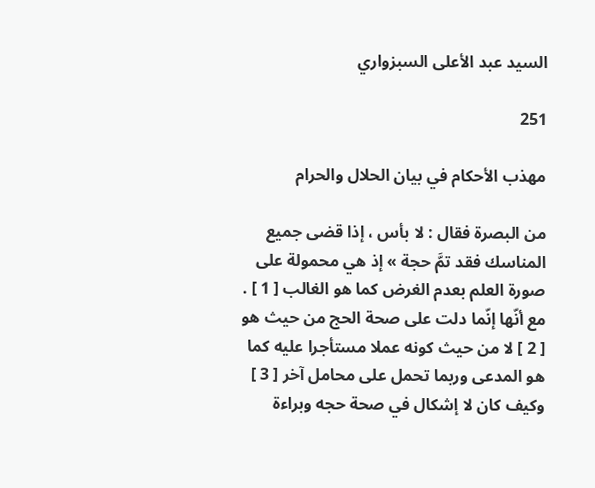السيد عبد الأعلى السبزواري

251

مهذب الأحكام في بيان الحلال والحرام

من البصرة فقال : لا بأس ، إذا قضى جميع المناسك فقد تمَّ حجة » إذ هي محمولة على صورة العلم بعدم الغرض كما هو الغالب [ 1 ] . مع أنّها إنّما دلت على صحة الحج من حيث هو [ 2 ] لا من حيث كونه عملا مستأجرا عليه كما هو المدعى وربما تحمل على محامل آخر [ 3 ] وكيف كان لا إشكال في صحة حجه وبراءة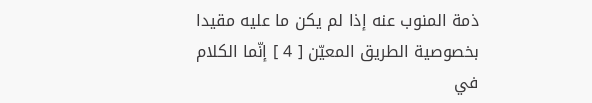ذمة المنوب عنه إذا لم يكن ما عليه مقيدا بخصوصية الطريق المعيّن [ 4 ] إنّما الكلام في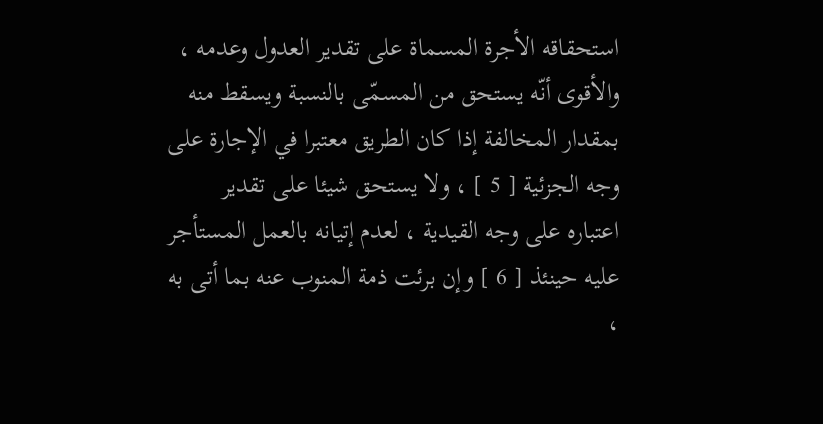استحقاقه الأجرة المسماة على تقدير العدول وعدمه ، والأقوى أنّه يستحق من المسمّى بالنسبة ويسقط منه بمقدار المخالفة إذا كان الطريق معتبرا في الإجارة على وجه الجزئية [ 5 ] ، ولا يستحق شيئا على تقدير اعتباره على وجه القيدية ، لعدم إتيانه بالعمل المستأجر عليه حينئذ [ 6 ] وإن برئت ذمة المنوب عنه بما أتى به ،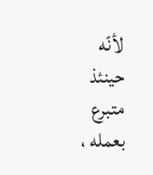لأنّه حينئذ متبرع بعمله ،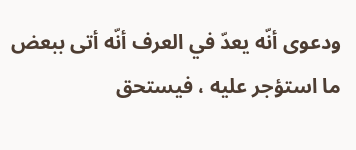ودعوى أنّه يعدّ في العرف أنّه أتى ببعض ما استؤجر عليه ، فيستحق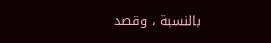بالنسبة ، وقصد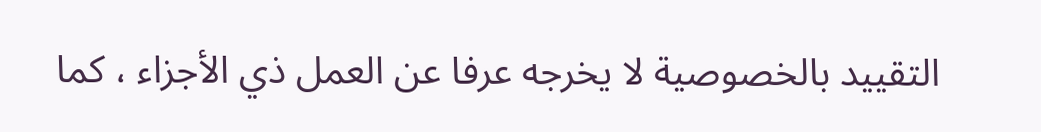التقييد بالخصوصية لا يخرجه عرفا عن العمل ذي الأجزاء ، كما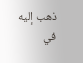ذهب إليه في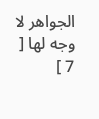الجواهر لا وجه لها [ 7 ]